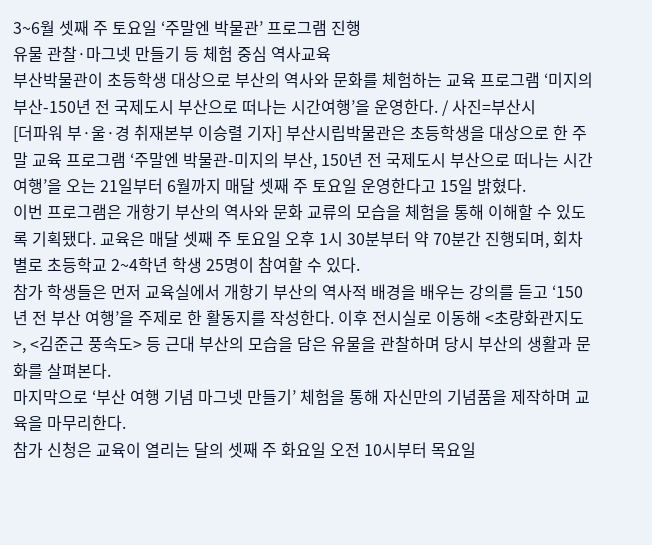3~6월 셋째 주 토요일 ‘주말엔 박물관’ 프로그램 진행
유물 관찰·마그넷 만들기 등 체험 중심 역사교육
부산박물관이 초등학생 대상으로 부산의 역사와 문화를 체험하는 교육 프로그램 ‘미지의 부산-150년 전 국제도시 부산으로 떠나는 시간여행’을 운영한다. / 사진=부산시
[더파워 부·울·경 취재본부 이승렬 기자] 부산시립박물관은 초등학생을 대상으로 한 주말 교육 프로그램 ‘주말엔 박물관-미지의 부산, 150년 전 국제도시 부산으로 떠나는 시간여행’을 오는 21일부터 6월까지 매달 셋째 주 토요일 운영한다고 15일 밝혔다.
이번 프로그램은 개항기 부산의 역사와 문화 교류의 모습을 체험을 통해 이해할 수 있도록 기획됐다. 교육은 매달 셋째 주 토요일 오후 1시 30분부터 약 70분간 진행되며, 회차별로 초등학교 2~4학년 학생 25명이 참여할 수 있다.
참가 학생들은 먼저 교육실에서 개항기 부산의 역사적 배경을 배우는 강의를 듣고 ‘150년 전 부산 여행’을 주제로 한 활동지를 작성한다. 이후 전시실로 이동해 <초량화관지도>, <김준근 풍속도> 등 근대 부산의 모습을 담은 유물을 관찰하며 당시 부산의 생활과 문화를 살펴본다.
마지막으로 ‘부산 여행 기념 마그넷 만들기’ 체험을 통해 자신만의 기념품을 제작하며 교육을 마무리한다.
참가 신청은 교육이 열리는 달의 셋째 주 화요일 오전 10시부터 목요일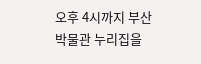오후 4시까지 부산박물관 누리집을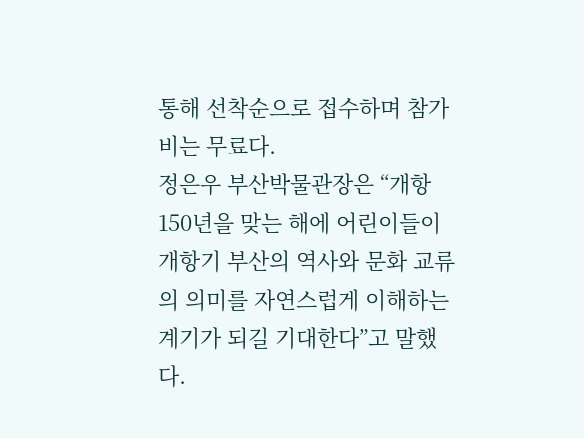통해 선착순으로 접수하며 참가비는 무료다.
정은우 부산박물관장은 “개항 150년을 맞는 해에 어린이들이 개항기 부산의 역사와 문화 교류의 의미를 자연스럽게 이해하는 계기가 되길 기대한다”고 말했다.